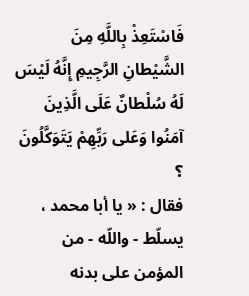فَاسْتَعِذْ بِاللَّهِ مِنَ الشَّيْطانِ الرَّجِيمِ إِنَّهُ لَيْسَ لَهُ سُلْطانٌ عَلَى الَّذِينَ آمَنُوا وَعَلى رَبِّهِمْ يَتَوَكَّلُونَ ؟
فقال : « يا أبا محمد ، يسلّط - واللّه - من المؤمن على بدنه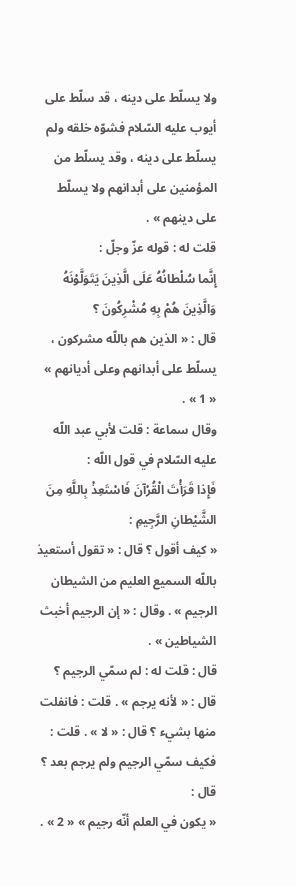ولا يسلّط على دينه ، قد سلّط على أيوب عليه السّلام فشوّه خلقه ولم يسلّط على دينه ، وقد يسلّط من المؤمنين على أبدانهم ولا يسلّط على دينهم » .
قلت له : قوله عزّ وجلّ :
إِنَّما سُلْطانُهُ عَلَى الَّذِينَ يَتَوَلَّوْنَهُ وَالَّذِينَ هُمْ بِهِ مُشْرِكُونَ ؟
قال : « الذين هم باللّه مشركون ، يسلّط على أبدانهم وعلى أديانهم » « 1 » .
وقال سماعة : قلت لأبي عبد اللّه عليه السّلام في قول اللّه :
فَإِذا قَرَأْتَ الْقُرْآنَ فَاسْتَعِذْ بِاللَّهِ مِنَ الشَّيْطانِ الرَّجِيمِ :
« كيف أقول ؟ قال : « تقول أستعيذ باللّه السميع العليم من الشيطان الرجيم » . وقال : « إن الرجيم أخبث الشياطين » .
قال : قلت له : لم سمّي الرجيم ؟ قال : « لأنه يرجم » . قلت : فانفلت منها بشيء ؟ قال : « لا » . قلت : فكيف سمّي الرجيم ولم يرجم بعد ؟ قال :
« يكون في العلم أنّه رجيم » « 2 » .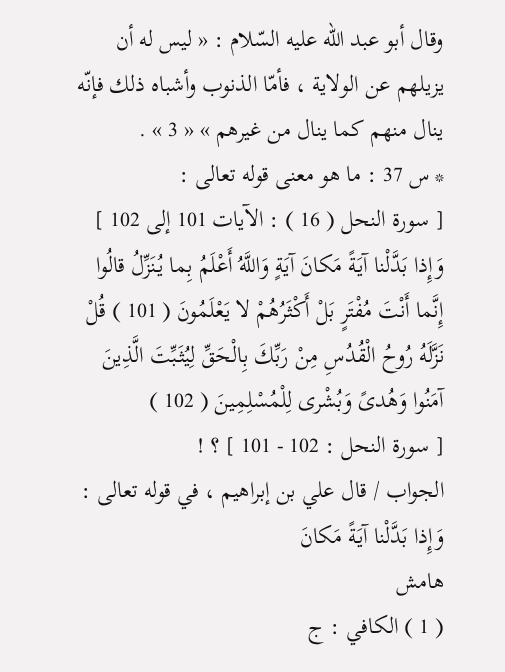وقال أبو عبد اللّه عليه السّلام : « ليس له أن يزيلهم عن الولاية ، فأمّا الذنوب وأشباه ذلك فإنّه ينال منهم كما ينال من غيرهم » « 3 » .
* س 37 : ما هو معنى قوله تعالى :
[ سورة النحل ( 16 ) : الآيات 101 إلى 102 ]
وَإِذا بَدَّلْنا آيَةً مَكانَ آيَةٍ وَاللَّهُ أَعْلَمُ بِما يُنَزِّلُ قالُوا إِنَّما أَنْتَ مُفْتَرٍ بَلْ أَكْثَرُهُمْ لا يَعْلَمُونَ ( 101 ) قُلْ نَزَّلَهُ رُوحُ الْقُدُسِ مِنْ رَبِّكَ بِالْحَقِّ لِيُثَبِّتَ الَّذِينَ آمَنُوا وَهُدىً وَبُشْرى لِلْمُسْلِمِينَ ( 102 )
[ سورة النحل : 102 - 101 ] ؟ !
الجواب / قال علي بن إبراهيم ، في قوله تعالى :
وَإِذا بَدَّلْنا آيَةً مَكانَ
هامش
( 1 ) الكافي : ج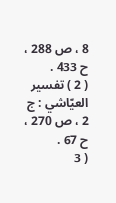8 ، ص 288 ، ح 433 .
( 2 ) تفسير العيّاشي : ج 2 ، ص 270 ، ح 67 .
( 3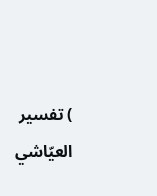) تفسير العيّاشي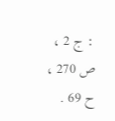: ج 2 ، ص 270 ، ح 69 .